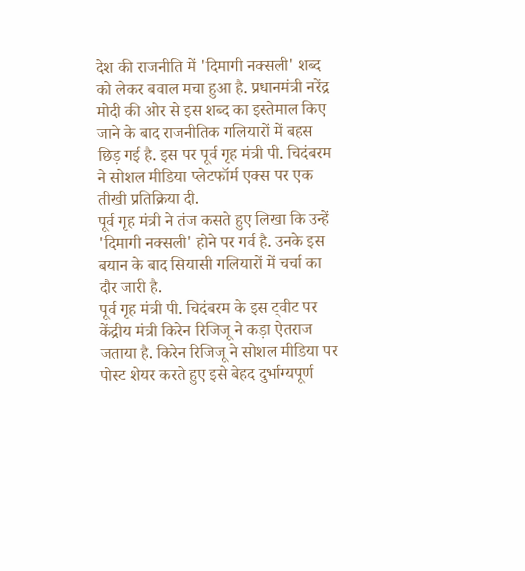देश की राजनीति में 'दिमागी नक्सली' शब्द को लेकर बवाल मचा हुआ है. प्रधानमंत्री नरेंद्र मोदी की ओर से इस शब्द का इस्तेमाल किए जाने के बाद राजनीतिक गलियारों में बहस छिड़ गई है. इस पर पूर्व गृह मंत्री पी. चिदंबरम ने सोशल मीडिया प्लेटफॉर्म एक्स पर एक तीखी प्रतिक्रिया दी.
पूर्व गृह मंत्री ने तंज कसते हुए लिखा कि उन्हें 'दिमागी नक्सली' होने पर गर्व है. उनके इस बयान के बाद सियासी गलियारों में चर्चा का दौर जारी है.
पूर्व गृह मंत्री पी. चिदंबरम के इस ट्वीट पर केंद्रीय मंत्री किरेन रिजिजू ने कड़ा ऐतराज जताया है. किरेन रिजिजू ने सोशल मीडिया पर पोस्ट शेयर करते हुए इसे बेहद दुर्भाग्यपूर्ण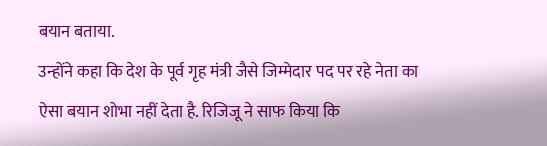बयान बताया.
उन्होंने कहा कि देश के पूर्व गृह मंत्री जैसे जिम्मेदार पद पर रहे नेता का ऐसा बयान शोभा नहीं देता है. रिजिजू ने साफ किया कि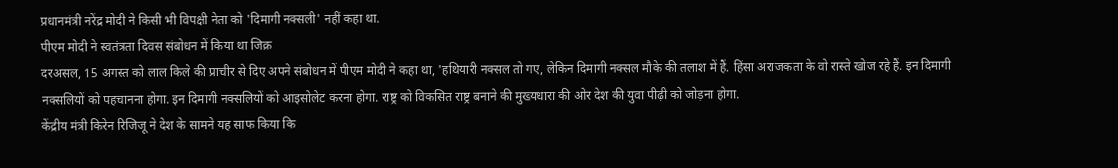प्रधानमंत्री नरेंद्र मोदी ने किसी भी विपक्षी नेता को 'दिमागी नक्सली' नहीं कहा था.
पीएम मोदी ने स्वतंत्रता दिवस संबोधन में किया था जिक्र
दरअसल, 15 अगस्त को लाल किले की प्राचीर से दिए अपने संबोधन में पीएम मोदी ने कहा था, 'हथियारी नक्सल तो गए, लेकिन दिमागी नक्सल मौके की तलाश में हैं. हिंसा अराजकता के वो रास्ते खोज रहे हैं. इन दिमागी नक्सलियों को पहचानना होगा. इन दिमागी नक्सलियों को आइसोलेट करना होगा. राष्ट्र को विकसित राष्ट्र बनाने की मुख्यधारा की ओर देश की युवा पीढ़ी को जोड़ना होगा.
केंद्रीय मंत्री किरेन रिजिजू ने देश के सामने यह साफ किया कि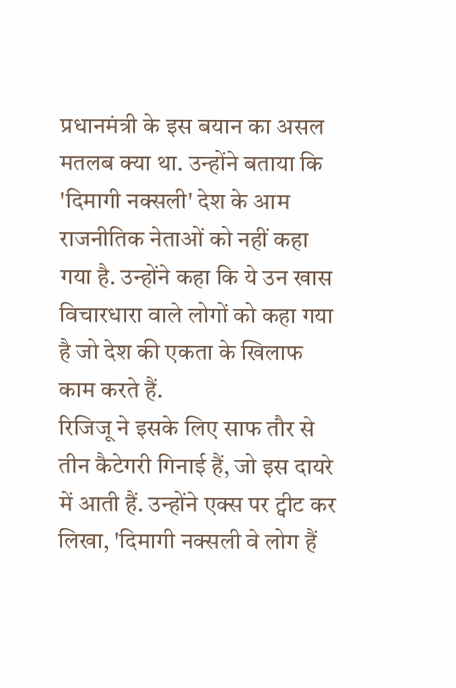प्रधानमंत्री के इस बयान का असल मतलब क्या था. उन्होंने बताया कि 'दिमागी नक्सली' देश के आम राजनीतिक नेताओं को नहीं कहा गया है. उन्होंने कहा कि ये उन खास विचारधारा वाले लोगों को कहा गया है जो देश की एकता के खिलाफ काम करते हैं.
रिजिजू ने इसके लिए साफ तौर से तीन कैटेगरी गिनाई हैं, जो इस दायरे में आती हैं. उन्होंने एक्स पर ट्वीट कर लिखा, 'दिमागी नक्सली वे लोग हैं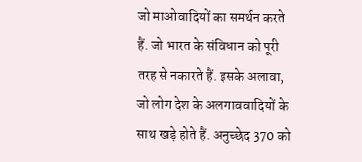जो माओवादियों का समर्थन करते हैं. जो भारत के संविधान को पूरी तरह से नकारते हैं. इसके अलावा, जो लोग देश के अलगाववादियों के साथ खड़े होते हैं. अनुच्छेद 370 को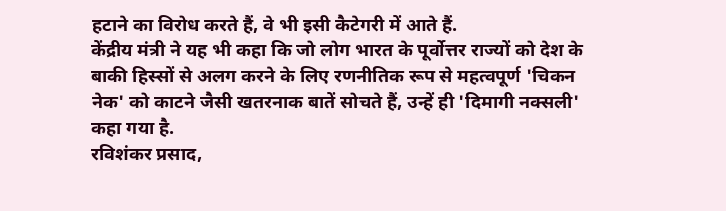हटाने का विरोध करते हैं, वे भी इसी कैटेगरी में आते हैं.
केंद्रीय मंत्री ने यह भी कहा कि जो लोग भारत के पूर्वोत्तर राज्यों को देश के बाकी हिस्सों से अलग करने के लिए रणनीतिक रूप से महत्वपूर्ण 'चिकन नेक' को काटने जैसी खतरनाक बातें सोचते हैं, उन्हें ही 'दिमागी नक्सली' कहा गया है.
रविशंकर प्रसाद,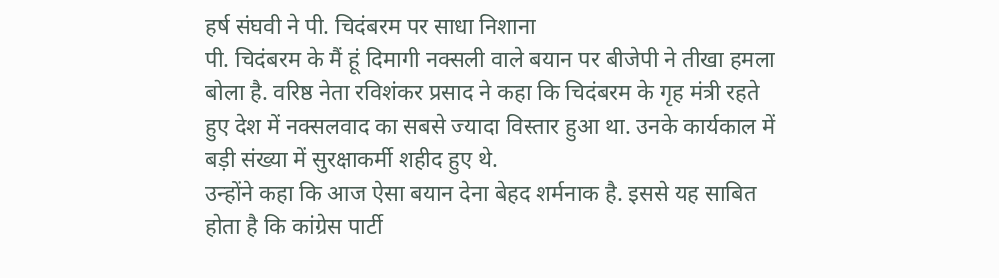हर्ष संघवी ने पी. चिदंबरम पर साधा निशाना
पी. चिदंबरम के मैं हूं दिमागी नक्सली वाले बयान पर बीजेपी ने तीखा हमला बोला है. वरिष्ठ नेता रविशंकर प्रसाद ने कहा कि चिदंबरम के गृह मंत्री रहते हुए देश में नक्सलवाद का सबसे ज्यादा विस्तार हुआ था. उनके कार्यकाल में बड़ी संख्या में सुरक्षाकर्मी शहीद हुए थे.
उन्होंने कहा कि आज ऐसा बयान देना बेहद शर्मनाक है. इससे यह साबित होता है कि कांग्रेस पार्टी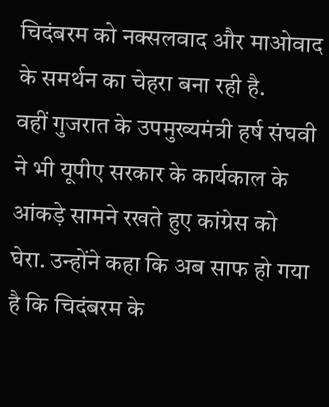चिदंबरम को नक्सलवाद और माओवाद के समर्थन का चेहरा बना रही है.
वहीं गुजरात के उपमुख्यमंत्री हर्ष संघवी ने भी यूपीए सरकार के कार्यकाल के आंकड़े सामने रखते हुए कांग्रेस को घेरा. उन्होंने कहा कि अब साफ हो गया है कि चिदंबरम के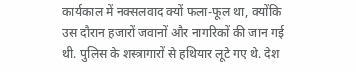कार्यकाल में नक्सलवाद क्यों फला-फूल था, क्योंकि उस दौरान हजारों जवानों और नागरिकों की जान गई थी. पुलिस के शस्त्रागारों से हथियार लूटे गए थे. देश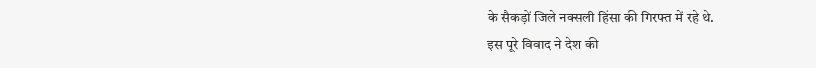के सैकड़ों जिले नक्सली हिंसा की गिरफ्त में रहे थे.
इस पूरे विवाद ने देश की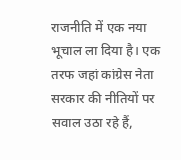राजनीति में एक नया भूचाल ला दिया है। एक तरफ जहां कांग्रेस नेता सरकार की नीतियों पर सवाल उठा रहे हैं,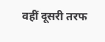वहीं दूसरी तरफ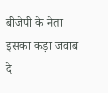बीजेपी के नेता इसका कड़ा जवाब दे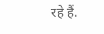रहे हैं.